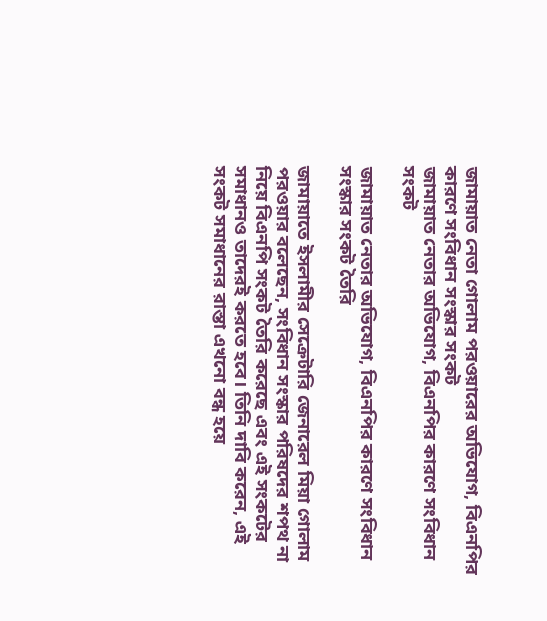জামায়াত নেতা গোলাম পরওয়ারের অভিযোগ, বিএনপির কারণে সংবিধান সংস্কার সংকট
জামায়াত নেতার অভিযোগ, বিএনপির কারণে সংবিধান সংকট

জামায়াত নেতার অভিযোগ, বিএনপির কারণে সংবিধান সংস্কার সংকট তৈরি

জামায়াতে ইসলামীর সেক্রেটারি জেনারেল মিয়া গোলাম পরওয়ার বলেছেন, সংবিধান সংস্কার পরিষদের শপথ না নিয়ে বিএনপি সংকট তৈরি করেছে এবং এই সংকটের সমাধানও তাদেরই করতে হবে। তিনি দাবি করেন, এই সংকট সমাধানের রাস্তা এখনো বন্ধ হয়ে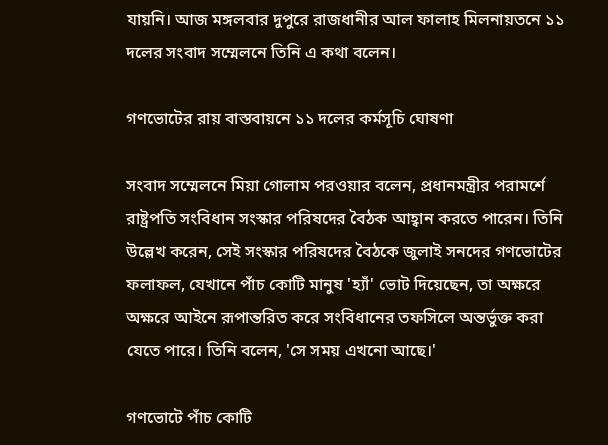যায়নি। আজ মঙ্গলবার দুপুরে রাজধানীর আল ফালাহ মিলনায়তনে ১১ দলের সংবাদ সম্মেলনে তিনি এ কথা বলেন।

গণভোটের রায় বাস্তবায়নে ১১ দলের কর্মসূচি ঘোষণা

সংবাদ সম্মেলনে মিয়া গোলাম পরওয়ার বলেন, প্রধানমন্ত্রীর পরামর্শে রাষ্ট্রপতি সংবিধান সংস্কার পরিষদের বৈঠক আহ্বান করতে পারেন। তিনি উল্লেখ করেন, সেই সংস্কার পরিষদের বৈঠকে জুলাই সনদের গণভোটের ফলাফল, যেখানে পাঁচ কোটি মানুষ 'হ্যাঁ' ভোট দিয়েছেন, তা অক্ষরে অক্ষরে আইনে রূপান্তরিত করে সংবিধানের তফসিলে অন্তর্ভুক্ত করা যেতে পারে। তিনি বলেন, 'সে সময় এখনো আছে।'

গণভোটে পাঁচ কোটি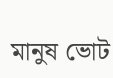মানুষ ভোট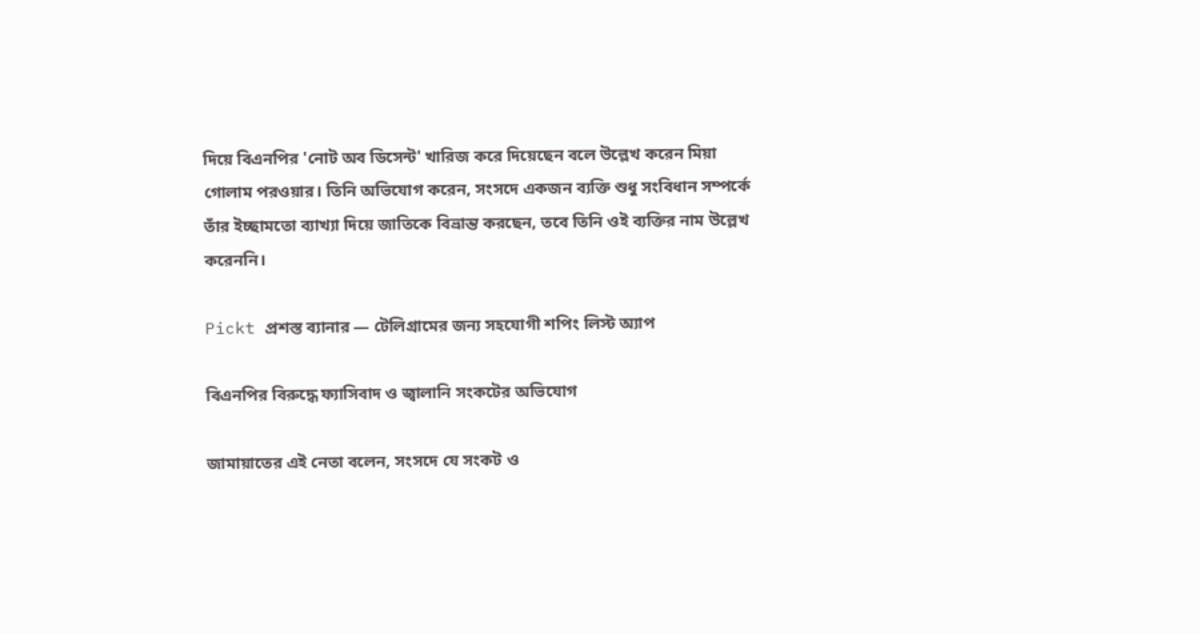দিয়ে বিএনপির 'নোট অব ডিসেন্ট' খারিজ করে দিয়েছেন বলে উল্লেখ করেন মিয়া গোলাম পরওয়ার। তিনি অভিযোগ করেন, সংসদে একজন ব্যক্তি শুধু সংবিধান সম্পর্কে তাঁর ইচ্ছামতো ব্যাখ্যা দিয়ে জাতিকে বিভ্রান্ত করছেন, তবে তিনি ওই ব্যক্তির নাম উল্লেখ করেননি।

Pickt প্রশস্ত ব্যানার — টেলিগ্রামের জন্য সহযোগী শপিং লিস্ট অ্যাপ

বিএনপির বিরুদ্ধে ফ্যাসিবাদ ও জ্বালানি সংকটের অভিযোগ

জামায়াতের এই নেতা বলেন, সংসদে যে সংকট ও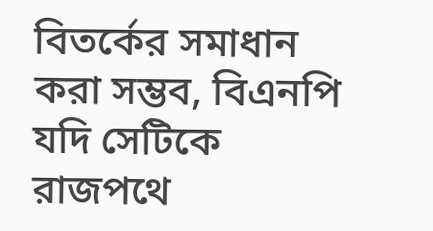বিতর্কের সমাধান করা সম্ভব, বিএনপি যদি সেটিকে রাজপথে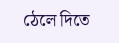ঠেলে দিতে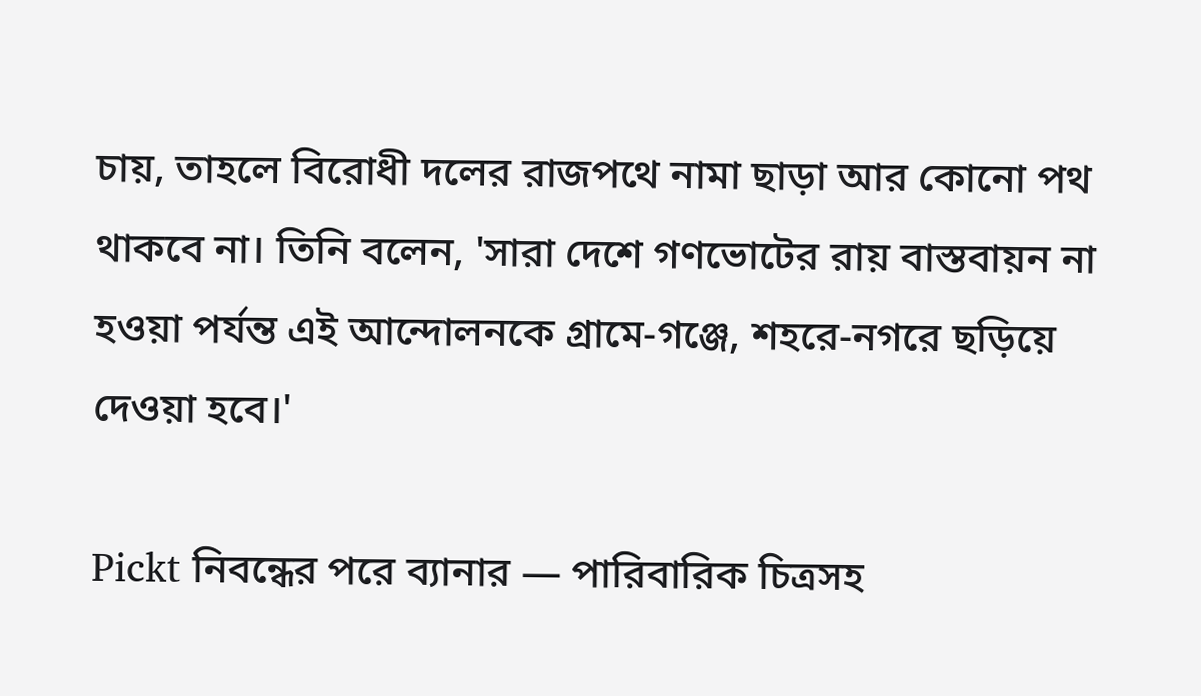চায়, তাহলে বিরোধী দলের রাজপথে নামা ছাড়া আর কোনো পথ থাকবে না। তিনি বলেন, 'সারা দেশে গণভোটের রায় বাস্তবায়ন না হওয়া পর্যন্ত এই আন্দোলনকে গ্রামে-গঞ্জে, শহরে-নগরে ছড়িয়ে দেওয়া হবে।'

Pickt নিবন্ধের পরে ব্যানার — পারিবারিক চিত্রসহ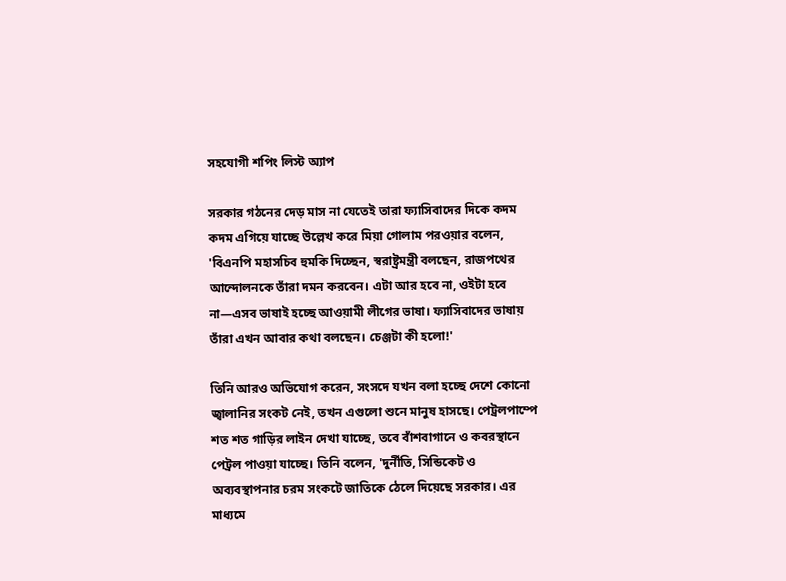সহযোগী শপিং লিস্ট অ্যাপ

সরকার গঠনের দেড় মাস না যেতেই তারা ফ্যাসিবাদের দিকে কদম কদম এগিয়ে যাচ্ছে উল্লেখ করে মিয়া গোলাম পরওয়ার বলেন, 'বিএনপি মহাসচিব হুমকি দিচ্ছেন, স্বরাষ্ট্রমন্ত্রী বলছেন, রাজপথের আন্দোলনকে তাঁরা দমন করবেন। এটা আর হবে না, ওইটা হবে না—এসব ভাষাই হচ্ছে আওয়ামী লীগের ভাষা। ফ্যাসিবাদের ভাষায় তাঁরা এখন আবার কথা বলছেন। চেঞ্জটা কী হলো!'

তিনি আরও অভিযোগ করেন, সংসদে যখন বলা হচ্ছে দেশে কোনো জ্বালানির সংকট নেই, তখন এগুলো শুনে মানুষ হাসছে। পেট্রলপাম্পে শত শত গাড়ির লাইন দেখা যাচ্ছে, তবে বাঁশবাগানে ও কবরস্থানে পেট্রল পাওয়া যাচ্ছে। তিনি বলেন, 'দুর্নীতি, সিন্ডিকেট ও অব্যবস্থাপনার চরম সংকটে জাতিকে ঠেলে দিয়েছে সরকার। এর মাধ্যমে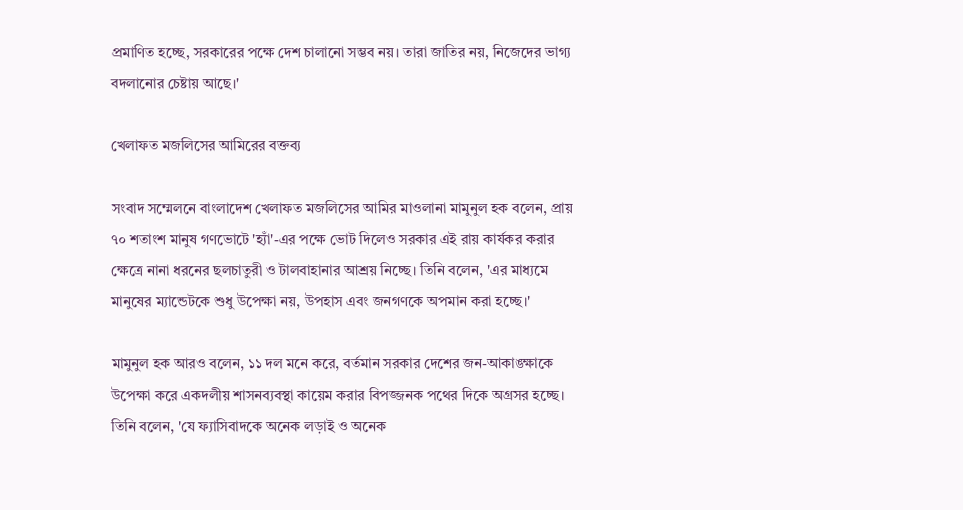প্রমাণিত হচ্ছে, সরকারের পক্ষে দেশ চালানো সম্ভব নয়। তারা জাতির নয়, নিজেদের ভাগ্য বদলানোর চেষ্টায় আছে।'

খেলাফত মজলিসের আমিরের বক্তব্য

সংবাদ সম্মেলনে বাংলাদেশ খেলাফত মজলিসের আমির মাওলানা মামুনুল হক বলেন, প্রায় ৭০ শতাংশ মানুষ গণভোটে 'হ্যাঁ'-এর পক্ষে ভোট দিলেও সরকার এই রায় কার্যকর করার ক্ষেত্রে নানা ধরনের ছলচাতুরী ও টালবাহানার আশ্রয় নিচ্ছে। তিনি বলেন, 'এর মাধ্যমে মানুষের ম্যান্ডেটকে শুধু উপেক্ষা নয়, উপহাস এবং জনগণকে অপমান করা হচ্ছে।'

মামুনুল হক আরও বলেন, ১১ দল মনে করে, বর্তমান সরকার দেশের জন-আকাঙ্ক্ষাকে উপেক্ষা করে একদলীয় শাসনব্যবস্থা কায়েম করার বিপজ্জনক পথের দিকে অগ্রসর হচ্ছে। তিনি বলেন, 'যে ফ্যাসিবাদকে অনেক লড়াই ও অনেক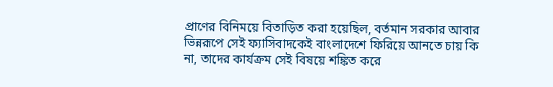প্রাণের বিনিময়ে বিতাড়িত করা হয়েছিল, বর্তমান সরকার আবার ভিন্নরূপে সেই ফ্যাসিবাদকেই বাংলাদেশে ফিরিয়ে আনতে চায় কি না, তাদের কার্যক্রম সেই বিষয়ে শঙ্কিত করে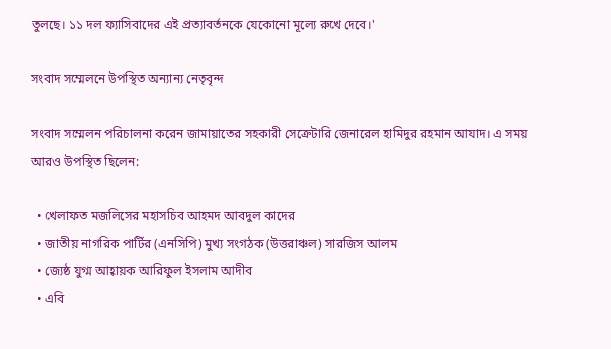তুলছে। ১১ দল ফ্যাসিবাদের এই প্রত্যাবর্তনকে যেকোনো মূল্যে রুখে দেবে।'

সংবাদ সম্মেলনে উপস্থিত অন্যান্য নেতৃবৃন্দ

সংবাদ সম্মেলন পরিচালনা করেন জামায়াতের সহকারী সেক্রেটারি জেনারেল হামিদুর রহমান আযাদ। এ সময় আরও উপস্থিত ছিলেন:

  • খেলাফত মজলিসের মহাসচিব আহমদ আবদুল কাদের
  • জাতীয় নাগরিক পার্টির (এনসিপি) মুখ্য সংগঠক (উত্তরাঞ্চল) সারজিস আলম
  • জ্যেষ্ঠ যুগ্ম আহ্বায়ক আরিফুল ইসলাম আদীব
  • এবি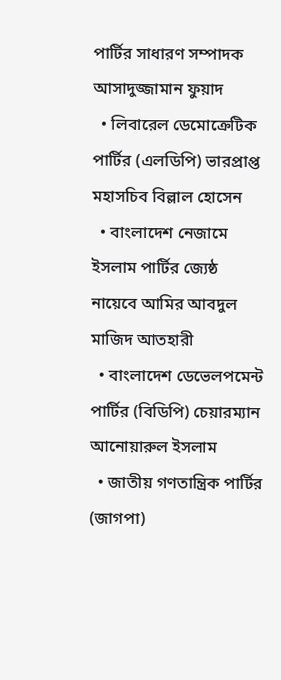পার্টির সাধারণ সম্পাদক আসাদুজ্জামান ফুয়াদ
  • লিবারেল ডেমোক্রেটিক পার্টির (এলডিপি) ভারপ্রাপ্ত মহাসচিব বিল্লাল হোসেন
  • বাংলাদেশ নেজামে ইসলাম পার্টির জ্যেষ্ঠ নায়েবে আমির আবদুল মাজিদ আতহারী
  • বাংলাদেশ ডেভেলপমেন্ট পার্টির (বিডিপি) চেয়ারম্যান আনোয়ারুল ইসলাম
  • জাতীয় গণতান্ত্রিক পার্টির (জাগপা)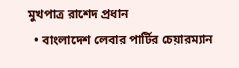মুখপাত্র রাশেদ প্রধান
  • বাংলাদেশ লেবার পার্টির চেয়ারম্যান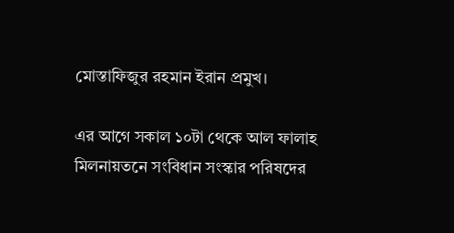মোস্তাফিজুর রহমান ইরান প্রমুখ।

এর আগে সকাল ১০টা থেকে আল ফালাহ মিলনায়তনে সংবিধান সংস্কার পরিষদের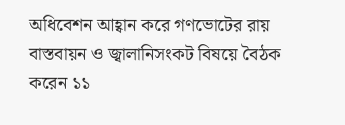অধিবেশন আহ্বান করে গণভোটের রায় বাস্তবায়ন ও জ্বালানিসংকট বিষয়ে বৈঠক করেন ১১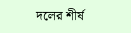দলের শীর্ষ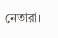নেতারা।